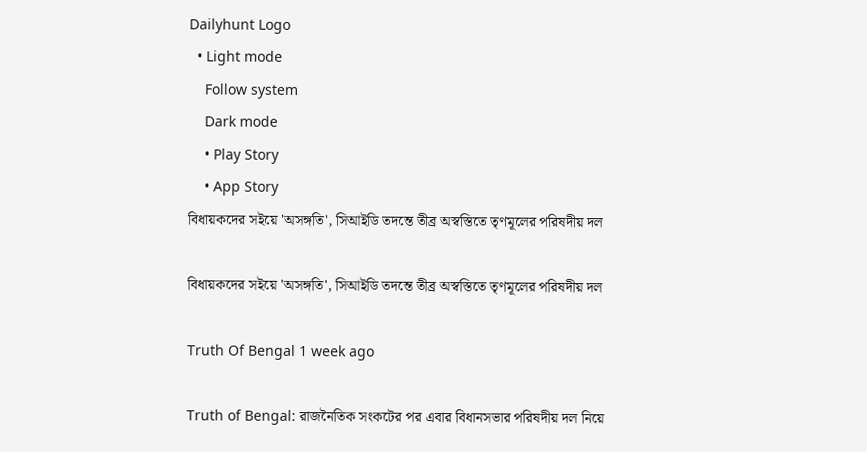Dailyhunt Logo
  • Light mode
    Follow system
    Dark mode
    • Play Story
    • App Story
বিধায়কদের সইয়ে 'অসঙ্গতি', সিআইডি তদন্তে তীব্র অস্বস্তিতে তৃণমূলের পরিষদীয় দল

বিধায়কদের সইয়ে 'অসঙ্গতি', সিআইডি তদন্তে তীব্র অস্বস্তিতে তৃণমূলের পরিষদীয় দল

Truth Of Bengal 1 week ago

Truth of Bengal: রাজনৈতিক সংকটের পর এবার বিধানসভার পরিষদীয় দল নিয়ে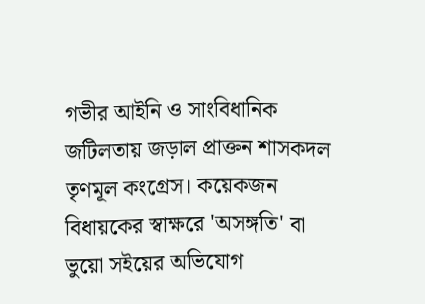গভীর আইনি ও সাংবিধানিক জটিলতায় জড়াল প্রাক্তন শাসকদল তৃণমূল কংগ্রেস। কয়েকজন বিধায়কের স্বাক্ষরে 'অসঙ্গতি' বা ভুয়ো সইয়ের অভিযোগ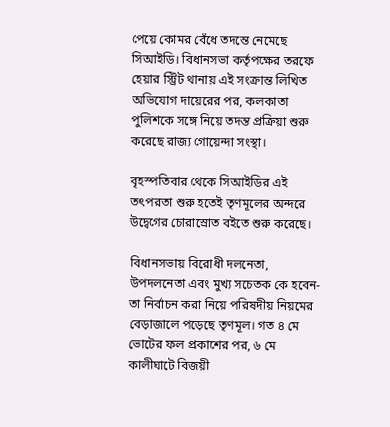পেয়ে কোমর বেঁধে তদন্তে নেমেছে সিআইডি। বিধানসভা কর্তৃপক্ষের তরফে হেয়ার স্ট্রিট থানায় এই সংক্রান্ত লিখিত অভিযোগ দায়েরের পর, কলকাতা পুলিশকে সঙ্গে নিয়ে তদন্ত প্রক্রিয়া শুরু করেছে রাজ্য গোয়েন্দা সংস্থা।

বৃহস্পতিবার থেকে সিআইডির এই তৎপরতা শুরু হতেই তৃণমূলের অন্দরে উদ্বেগের চোরাস্রোত বইতে শুরু করেছে।

বিধানসভায় বিরোধী দলনেতা, উপদলনেতা এবং মুখ্য সচেতক কে হবেন- তা নির্বাচন করা নিয়ে পরিষদীয় নিয়মের বেড়াজালে পড়েছে তৃণমূল। গত ৪ মে ভোটের ফল প্রকাশের পর, ৬ মে কালীঘাটে বিজয়ী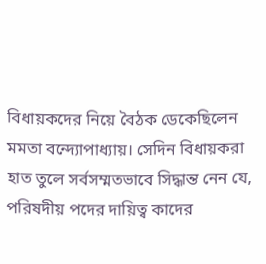বিধায়কদের নিয়ে বৈঠক ডেকেছিলেন মমতা বন্দ্যোপাধ্যায়। সেদিন বিধায়করা হাত তুলে সর্বসম্মতভাবে সিদ্ধান্ত নেন যে, পরিষদীয় পদের দায়িত্ব কাদের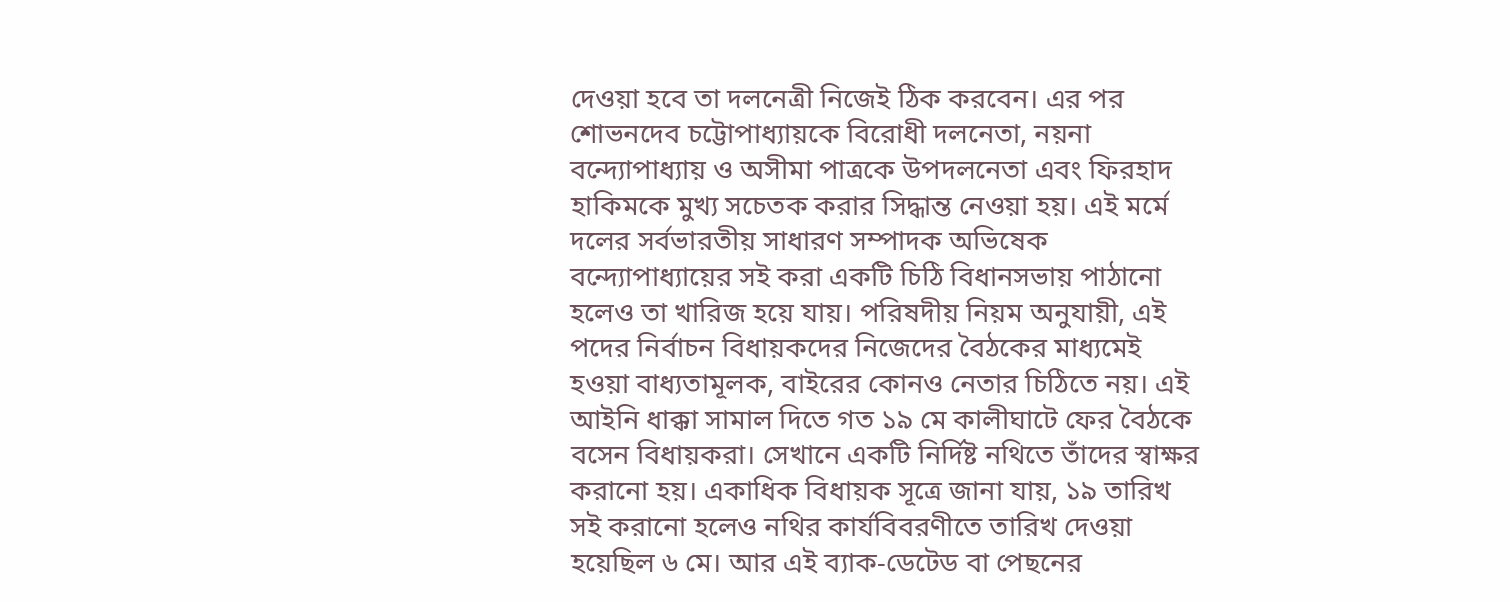দেওয়া হবে তা দলনেত্রী নিজেই ঠিক করবেন। এর পর শোভনদেব চট্টোপাধ্যায়কে বিরোধী দলনেতা, নয়না বন্দ্যোপাধ্যায় ও অসীমা পাত্রকে উপদলনেতা এবং ফিরহাদ হাকিমকে মুখ্য সচেতক করার সিদ্ধান্ত নেওয়া হয়। এই মর্মে দলের সর্বভারতীয় সাধারণ সম্পাদক অভিষেক বন্দ্যোপাধ্যায়ের সই করা একটি চিঠি বিধানসভায় পাঠানো হলেও তা খারিজ হয়ে যায়। পরিষদীয় নিয়ম অনুযায়ী, এই পদের নির্বাচন বিধায়কদের নিজেদের বৈঠকের মাধ্যমেই হওয়া বাধ্যতামূলক, বাইরের কোনও নেতার চিঠিতে নয়। এই আইনি ধাক্কা সামাল দিতে গত ১৯ মে কালীঘাটে ফের বৈঠকে বসেন বিধায়করা। সেখানে একটি নির্দিষ্ট নথিতে তাঁদের স্বাক্ষর করানো হয়। একাধিক বিধায়ক সূত্রে জানা যায়, ১৯ তারিখ সই করানো হলেও নথির কার্যবিবরণীতে তারিখ দেওয়া হয়েছিল ৬ মে। আর এই ব্যাক-ডেটেড বা পেছনের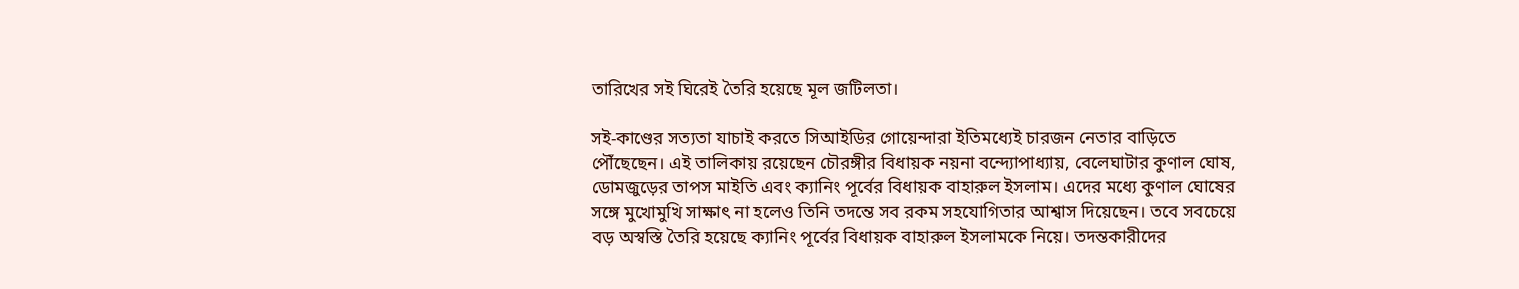তারিখের সই ঘিরেই তৈরি হয়েছে মূল জটিলতা।

সই-কাণ্ডের সত্যতা যাচাই করতে সিআইডির গোয়েন্দারা ইতিমধ্যেই চারজন নেতার বাড়িতে পৌঁছেছেন। এই তালিকায় রয়েছেন চৌরঙ্গীর বিধায়ক নয়না বন্দ্যোপাধ্যায়, বেলেঘাটার কুণাল ঘোষ, ডোমজুড়ের তাপস মাইতি এবং ক্যানিং পূর্বের বিধায়ক বাহারুল ইসলাম। এদের মধ্যে কুণাল ঘোষের সঙ্গে মুখোমুখি সাক্ষাৎ না হলেও তিনি তদন্তে সব রকম সহযোগিতার আশ্বাস দিয়েছেন। তবে সবচেয়ে বড় অস্বস্তি তৈরি হয়েছে ক্যানিং পূর্বের বিধায়ক বাহারুল ইসলামকে নিয়ে। তদন্তকারীদের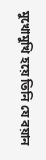মুখোমুখি হয়ে তিনি যে বয়ান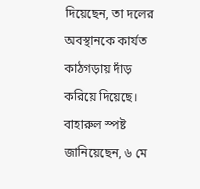দিয়েছেন, তা দলের অবস্থানকে কার্যত কাঠগড়ায় দাঁড় করিয়ে দিয়েছে। বাহারুল স্পষ্ট জানিয়েছেন, ৬ মে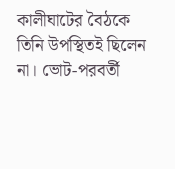কালীঘাটের বৈঠকে তিনি উপস্থিতই ছিলেন না। ভোট-পরবর্তী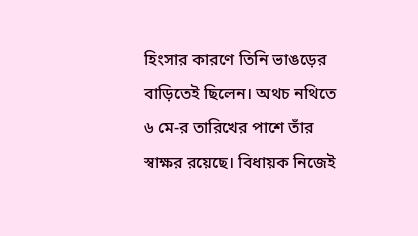হিংসার কারণে তিনি ভাঙড়ের বাড়িতেই ছিলেন। অথচ নথিতে ৬ মে-র তারিখের পাশে তাঁর স্বাক্ষর রয়েছে। বিধায়ক নিজেই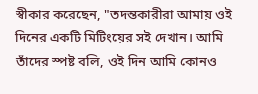স্বীকার করেছেন, "তদন্তকারীরা আমায় ওই দিনের একটি মিটিংয়ের সই দেখান। আমি তাঁদের স্পষ্ট বলি, ওই দিন আমি কোনও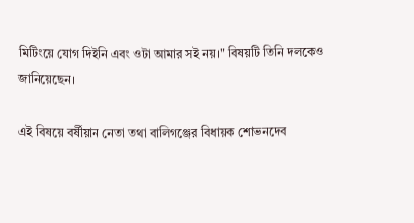মিটিংয়ে যোগ দিইনি এবং ওটা আমার সই নয়।" বিষয়টি তিনি দলকেও জানিয়েছেন।

এই বিষয়ে বর্ষীয়ান নেতা তথা বালিগঞ্জের বিধায়ক শোভনদেব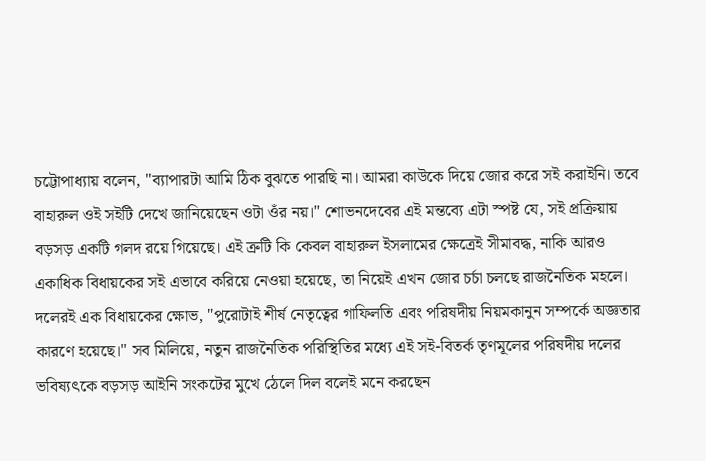চট্টোপাধ্যায় বলেন, "ব্যাপারটা আমি ঠিক বুঝতে পারছি না। আমরা কাউকে দিয়ে জোর করে সই করাইনি। তবে বাহারুল ওই সইটি দেখে জানিয়েছেন ওটা ওঁর নয়।" শোভনদেবের এই মন্তব্যে এটা স্পষ্ট যে, সই প্রক্রিয়ায় বড়সড় একটি গলদ রয়ে গিয়েছে। এই ত্রুটি কি কেবল বাহারুল ইসলামের ক্ষেত্রেই সীমাবদ্ধ, নাকি আরও একাধিক বিধায়কের সই এভাবে করিয়ে নেওয়া হয়েছে, তা নিয়েই এখন জোর চর্চা চলছে রাজনৈতিক মহলে। দলেরই এক বিধায়কের ক্ষোভ, "পুরোটাই শীর্ষ নেতৃত্বের গাফিলতি এবং পরিষদীয় নিয়মকানুন সম্পর্কে অজ্ঞতার কারণে হয়েছে।" সব মিলিয়ে, নতুন রাজনৈতিক পরিস্থিতির মধ্যে এই সই-বিতর্ক তৃণমূলের পরিষদীয় দলের ভবিষ্যৎকে বড়সড় আইনি সংকটের মুখে ঠেলে দিল বলেই মনে করছেন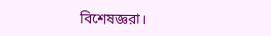বিশেষজ্ঞরা।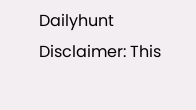Dailyhunt
Disclaimer: This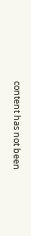content has not been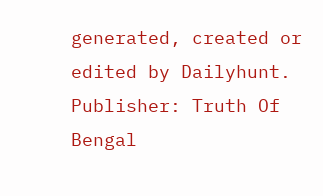generated, created or edited by Dailyhunt. Publisher: Truth Of Bengal